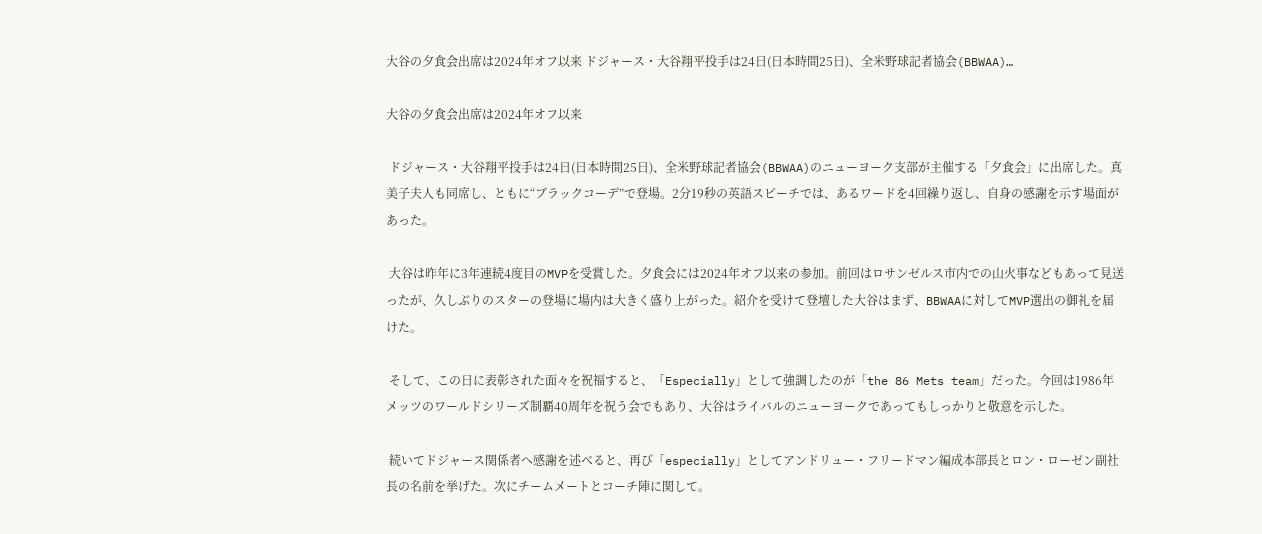大谷の夕食会出席は2024年オフ以来 ドジャース・大谷翔平投手は24日(日本時間25日)、全米野球記者協会(BBWAA)…

大谷の夕食会出席は2024年オフ以来

 ドジャース・大谷翔平投手は24日(日本時間25日)、全米野球記者協会(BBWAA)のニューヨーク支部が主催する「夕食会」に出席した。真美子夫人も同席し、ともに“ブラックコーデ”で登場。2分19秒の英語スピーチでは、あるワードを4回繰り返し、自身の感謝を示す場面があった。

 大谷は昨年に3年連続4度目のMVPを受賞した。夕食会には2024年オフ以来の参加。前回はロサンゼルス市内での山火事などもあって見送ったが、久しぶりのスターの登場に場内は大きく盛り上がった。紹介を受けて登壇した大谷はまず、BBWAAに対してMVP選出の御礼を届けた。

 そして、この日に表彰された面々を祝福すると、「Especially」として強調したのが「the 86 Mets team」だった。今回は1986年メッツのワールドシリーズ制覇40周年を祝う会でもあり、大谷はライバルのニューヨークであってもしっかりと敬意を示した。

 続いてドジャース関係者へ感謝を述べると、再び「especially」としてアンドリュー・フリードマン編成本部長とロン・ローゼン副社長の名前を挙げた。次にチームメートとコーチ陣に関して。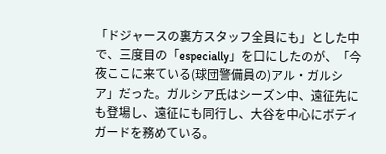「ドジャースの裏方スタッフ全員にも」とした中で、三度目の「especially」を口にしたのが、「今夜ここに来ている(球団警備員の)アル・ガルシア」だった。ガルシア氏はシーズン中、遠征先にも登場し、遠征にも同行し、大谷を中心にボディガードを務めている。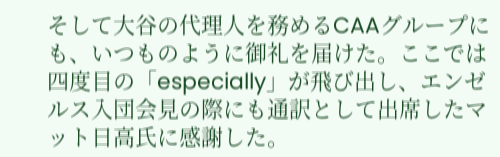そして大谷の代理人を務めるCAAグループにも、いつものように御礼を届けた。ここでは四度目の「especially」が飛び出し、エンゼルス入団会見の際にも通訳として出席したマット日高氏に感謝した。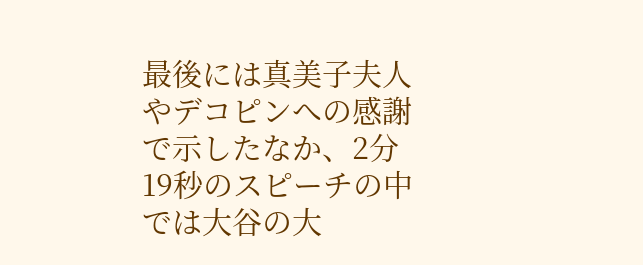最後には真美子夫人やデコピンへの感謝で示したなか、2分19秒のスピーチの中では大谷の大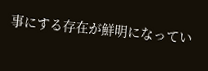事にする存在が鮮明になってい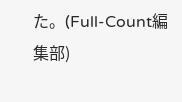た。(Full-Count編集部)